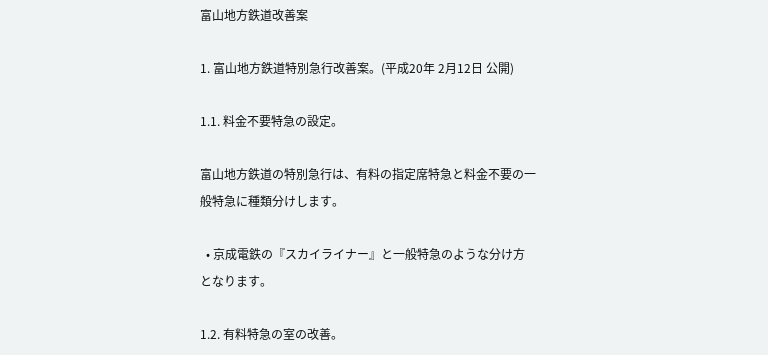富山地方鉄道改善案

1. 富山地方鉄道特別急行改善案。(平成20年 2月12日 公開)

1.1. 料金不要特急の設定。

富山地方鉄道の特別急行は、有料の指定席特急と料金不要の一般特急に種類分けします。

  • 京成電鉄の『スカイライナー』と一般特急のような分け方となります。

1.2. 有料特急の室の改善。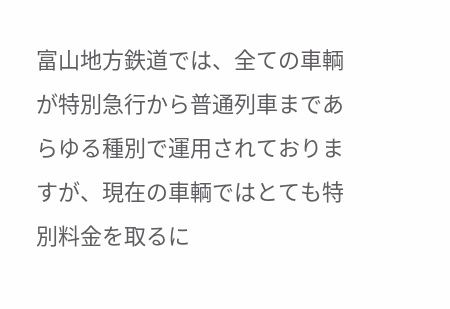富山地方鉄道では、全ての車輌が特別急行から普通列車まであらゆる種別で運用されておりますが、現在の車輌ではとても特別料金を取るに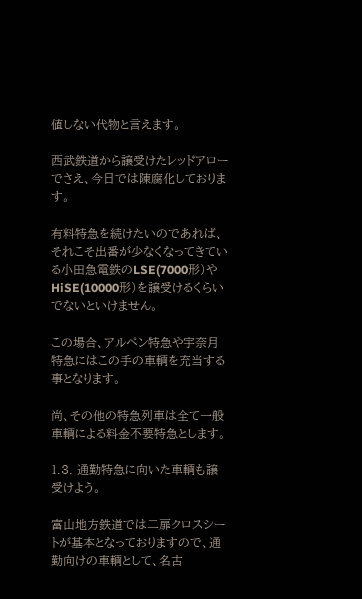値しない代物と言えます。

西武鉄道から譲受けたレッドアローでさえ、今日では陳腐化しております。

有料特急を続けたいのであれば、それこそ出番が少なくなってきている小田急電鉄のLSE(7000形)やHiSE(10000形)を譲受けるくらいでないといけません。

この場合、アルペン特急や宇奈月特急にはこの手の車輌を充当する事となります。

尚、その他の特急列車は全て一般車輌による料金不要特急とします。

1.3. 通勤特急に向いた車輌も譲受けよう。

富山地方鉄道では二扉クロスシートが基本となっておりますので、通勤向けの車輌として、名古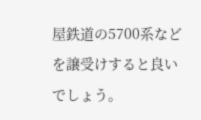屋鉄道の5700系などを譲受けすると良いでしょう。